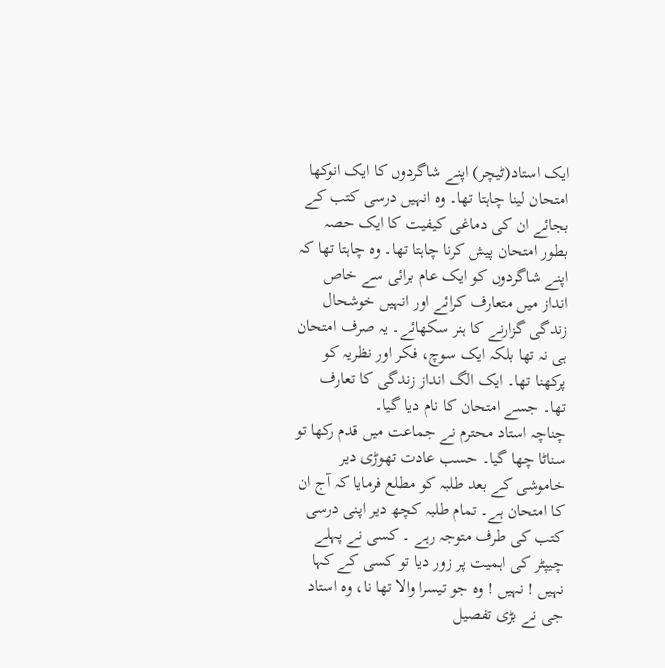ایک استاد(ٹیچر) اپنے شاگردوں کا ایک انوکھا امتحان لینا چاہتا تھا۔ وہ انہیں درسی کتب کے بجائے ان کی دماغی کیفیت کا ایک حصہ بطور امتحان پیش کرنا چاہتا تھا۔ وہ چاہتا تھا کہ اپنے شاگردوں کو ایک عام برائی سے خاص انداز میں متعارف کرائے اور انہیں خوشحال زندگی گزارنے کا ہنر سکھائے۔ یہ صرف امتحان ہی نہ تھا بلکہ ایک سوچ، فکر اور نظریہ کو پرکھنا تھا۔ ایک الگ انداز زندگی کا تعارف تھا۔ جسے امتحان کا نام دیا گیا۔
چناچہ استاد محترم نے جماعت میں قدم رکھا تو سناٹا چھا گیا۔ حسب عادت تھوڑی دیر خاموشی کے بعد طلبہ کو مطلع فرمایا کہ آج ان کا امتحان ہے۔ تمام طلبہ کچھ دیر اپنی درسی کتب کی طرف متوجہ رہے ۔ کسی نے پہلے چیپٹر کی اہمیت پر زور دیا تو کسی کے کہا نہیں ! نہیں ! وہ جو تیسرا والا تھا نا، وہ استاد جی نے بڑی تفصیل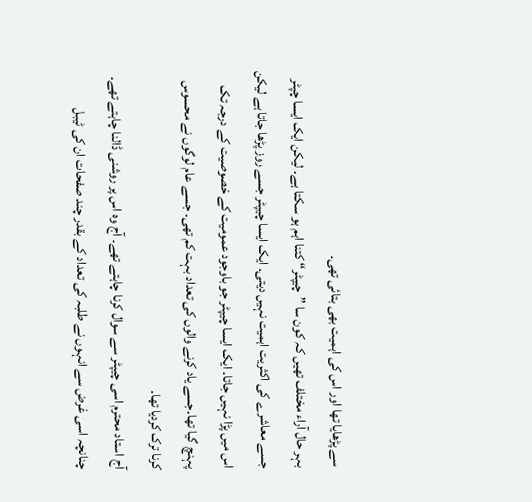سے پڑھایا تھا اور اس کی اہمیت بھی بتائی تھی۔
بہر حال آراء مختلف تھیں کہ کون سا ”چیپٹر“ کتنا اہم ہو سکتا ہے۔ لیکن ایک ایسا چپٹر جسے معاشرے کی اکثریت اہمیت نہیں دیتی۔ ایک ایسا چیپٹر جسے روز پڑھا جاتا ہے لیکن اس میں پڑا نہیں جاتا۔ ایک ایسا چیپٹر جو باوجود عمومیت کے خصوصیت کے درجہ تک پہنچ گیا تھا۔جسے یاد کرنے والوں کی تعداد بہت کم تھی۔ جسے عام لوگوں نے محسوس کرنا ترک کردیا تھا۔
آج استاد محترم اسی چیپٹر سے سوال کرنا چاہتے تھے۔ آج وہ اس پر روشنی ڈالنا چاہتے تھے۔ چنانچہ اسی غرض سے انہوں نے طلبہ کی تعداد کے بقدر چند صفحات ان کی ٹیبل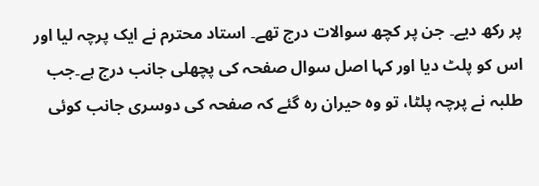پر رکھ دیے۔ جن پر کچھ سوالات درج تھے۔ استاد محترم نے ایک پرچہ لیا اور اس کو پلٹ دیا اور کہا اصل سوال صفحہ کی پچھلی جانب درج ہے۔جب طلبہ نے پرچہ پلٹا، تو وہ حیران رہ گئے کہ صفحہ کی دوسری جانب کوئی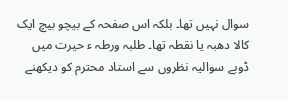سوال نہیں تھا۔ بلکہ اس صفحہ کے بیچو بیچ ایک کالا دھبہ یا نقطہ تھا۔ طلبہ ورطہ ء حیرت میں ڈوبے سوالیہ نظروں سے استاد محترم کو دیکھنے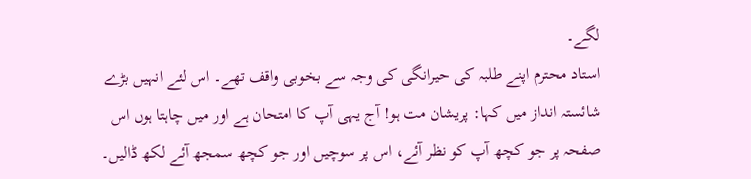لگے۔
استاد محترم اپنے طلبہ کی حیرانگی کی وجہ سے بخوبی واقف تھے۔ اس لئے انہیں بڑے شائستہ انداز میں کہا: پریشان مت ہو! آج یہی آپ کا امتحان ہے اور میں چاہتا ہوں اس صفحہ پر جو کچھ آپ کو نظر آئے، اس پر سوچیں اور جو کچھ سمجھ آئے لکھ ڈالیں۔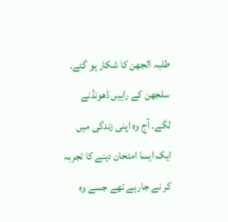طلبہ الجھن کا شکار ہو گئے۔ سلجھن کے راہیں ڈھونڈنے لگے۔ آج وہ اپنی زندگی میں ایک ایسا امتحان دینے کا تجربہ کر نے جارہے تھے جسے وہ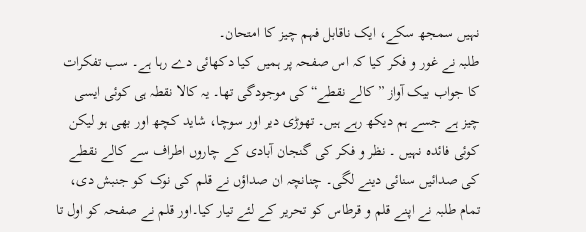نہیں سمجھ سکے، ایک ناقابل فہم چیز کا امتحان۔
طلبہ نے غور و فکر کیا کہ اس صفحہ پر ہمیں کیا دکھائی دے رہا ہے۔ سب تفکرات کا جواب بیک آواز ”کالے نقطے“ کی موجودگی تھا۔ یہ کالا نقطہ ہی کوئی ایسی چیز ہے جسے ہم دیکھ رہے ہیں۔ تھوڑی دیر اور سوچا، شاید کچھ اور بھی ہو لیکن کوئی فائدہ نہیں ۔ نظر و فکر کی گنجان آبادی کے چاروں اطراف سے کالے نقطے کی صدائیں سنائی دینے لگی۔ چنانچہ ان صداؤں نے قلم کی نوک کو جنبش دی، تمام طلبہ نے اپنے قلم و قرطاس کو تحریر کے لئے تیار کیا۔اور قلم نے صفحہ کو اول تا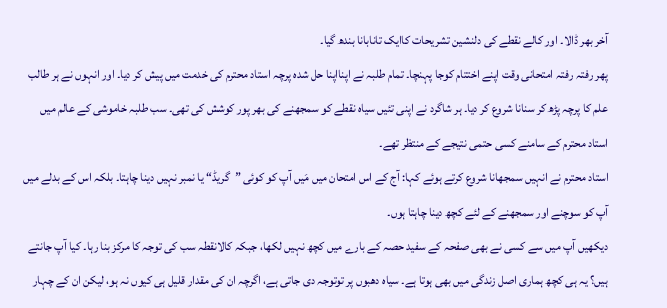آخر بھر ڈالا۔ اور کالے نقطے کی دلنشین تشریحات کاایک تانابانا بندھ گیا۔
پھر رفتہ رفتہ امتحانی وقت اپنے اختتام کوجا پہنچا۔ تمام طلبہ نے اپنااپنا حل شدہ پرچہ استاد محترم کی خدمت میں پیش کر دیا۔ اور انہوں نے ہر طالب علم کا پرچہ پڑھ کر سنانا شروع کر دیا۔ ہر شاگرد نے اپنی تئیں سیاہ نقطے کو سمجھنے کی بھر پور کوشش کی تھی۔ سب طلبہ خاموشی کے عالم میں استاد محترم کے سامنے کسی حتمی نتیجے کے منتظر تھے۔
استاد محترم نے انہیں سمجھانا شروع کرتے ہوئے کہا: آج کے اس امتحان میں مَیں آپ کو کوئی ”گریڈ“ یا نمبر نہیں دینا چاہتا۔ بلکہ اس کے بدلے میں آپ کو سوچنے اور سمجھنے کے لئے کچھ دینا چاہتا ہوں۔
دیکھیں آپ میں سے کسی نے بھی صفحہ کے سفید حصہ کے بارے میں کچھ نہیں لکھا، جبکہ کالانقطہ سب کی توجہ کا مرکز بنا رہا۔ کیا آپ جانتے ہیں؟ یہ ہی کچھ ہماری اصل زندگی میں بھی ہوتا ہے۔ سیاہ دھبوں پر توتوجہ دی جاتی ہے، اگرچہ ان کی مقدار قلیل ہی کیوں نہ ہو، لیکن ان کے چہار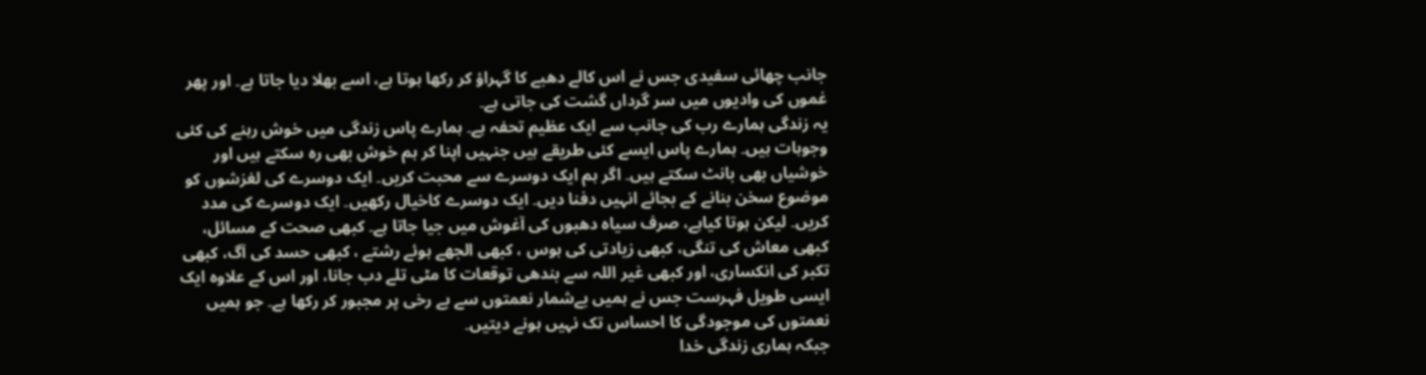جانب چھائی سفیدی جس نے اس کالے دھبے کا گہراؤ کر رکھا ہوتا ہے، اسے بھلا دیا جاتا ہے۔ اور پھر غموں کی وادیوں میں سر گرداں گشت کی جاتی ہے۔
یہ زندگی ہمارے رب کی جانب سے ایک عظیم تحفہ ہے۔ ہمارے پاس زندگی میں خوش رہنے کی کئی وجوہات ہیں۔ ہمارے پاس ایسے کئی طریقے ہیں جنہیں اپنا کر ہم خوش بھی رہ سکتے ہیں اور خوشیاں بھی بانٹ سکتے ہیں۔ اگر ہم ایک دوسرے سے محبت کریں۔ ایک دوسرے کی لغزشوں کو موضوع سخن بنانے کے بجائے انہیں دفنا دیں۔ ایک دوسرے کاخیال رکھیں۔ ایک دوسرے کی مدد کریں۔ لیکن ہوتا کیاہے، صرف سیاہ دھبوں کی آغوش میں جیا جاتا ہے۔ کبھی صحت کے مسائل، کبھی معاش کی تنگی، کبھی زیادتی کی ہوس ، کبھی الجھے ہوئے رشتے ، کبھی حسد کی آگ، کبھی تکبر کی انکساری، اور کبھی غیر اللہ سے بندھی توقعات کا مٹی تلے دب جانا، اور اس کے علاوہ ایک ایسی طویل فہرست جس نے ہمیں بےشمار نعمتوں سے بے رخی پر مجبور کر رکھا ہے۔ جو ہمیں نعمتوں کی موجودگی کا احساس تک نہیں ہونے دیتیں۔
جبکہ ہماری زندگی خدا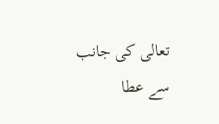تعالی کی جانب سے عطا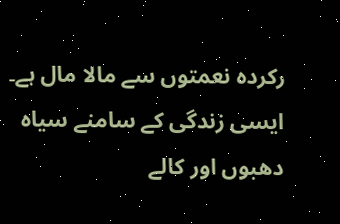رکردہ نعمتوں سے مالا مال ہے۔ ایسی زندگی کے سامنے سیاہ دھبوں اور کالے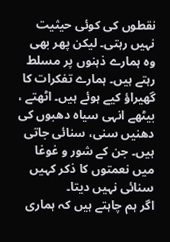نقطوں کی کوئی حیثیت نہیں رہتی۔ لیکن پھر بھی وہ ہمارے ذہنوں پر مسلط رہتے ہیں۔ ہمارے تفکرات کا گھیراؤ کیے ہوئے ہیں۔ اٹھتے ، بیٹھے انہی سیاہ دھبوں کی دھنیں سنی، سنائی جاتی ہیں۔ جن کے شور و غوغا میں نعمتوں کا ذکر کہیں سنائی نہیں دیتا۔
اگر ہم چاہتے ہیں کہ ہماری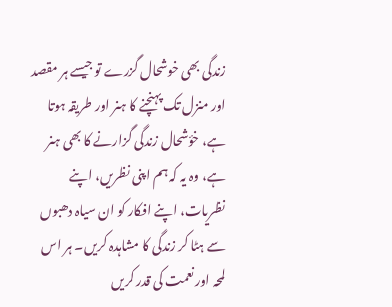زندگی بھی خوشحال گزرے تو جیسے ہر مقصد اور منزل تک پہنچنے کا ہنر اور طریقہ ہوتا ہے، خؤشحال زندگی گزارنے کا بھی ہنر ہے، وہ یہ کہ ہم اپنی نظریں، اپنے نظریات، اپنے افکار کو ان سیاہ دھبوں سے ہٹا کر زندگی کا مشاہدہ کریں۔ ہر اس لمحہ اور نعمت کی قدر کریں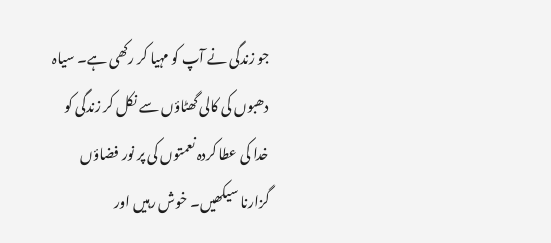جو زندگی نے آپ کو مہیا کر رکھی ہے۔ سیاہ دھبوں کی کالی گھٹاؤں سے نکل کر زندگی کو خدا کی عطا کردہ نعمتوں کی پر نور فضاؤں گزارنا سیکھیں۔ خوش رہیں اور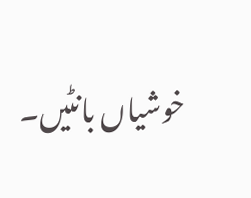خوشیاں بانٹیں۔